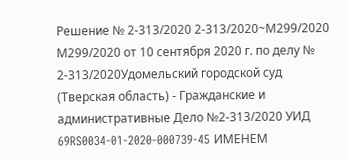Решение № 2-313/2020 2-313/2020~М299/2020 М299/2020 от 10 сентября 2020 г. по делу № 2-313/2020Удомельский городской суд (Тверская область) - Гражданские и административные Дело №2-313/2020 УИД 69RS0034-01-2020-000739-45 ИМЕНЕМ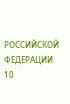РОССИЙСКОЙ ФЕДЕРАЦИИ 10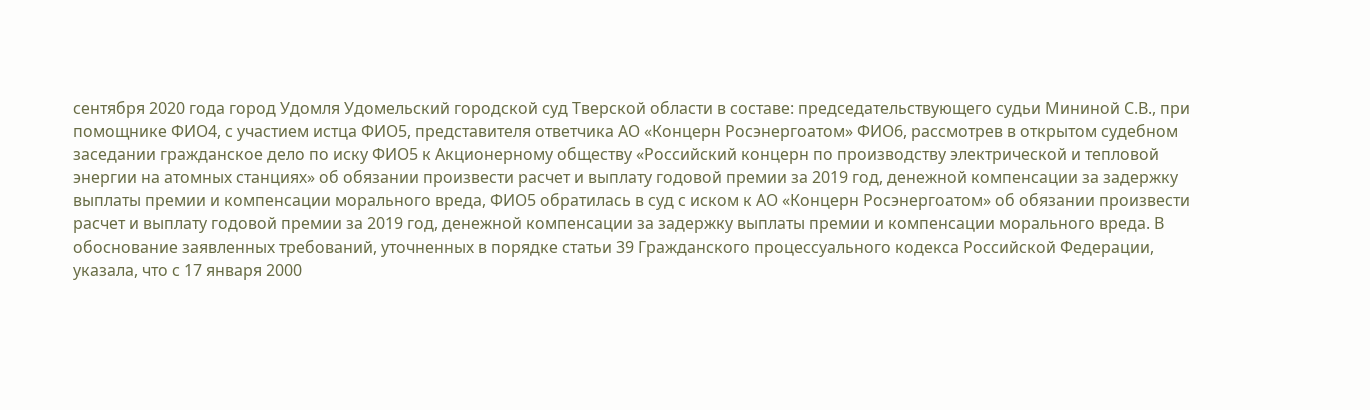сентября 2020 года город Удомля Удомельский городской суд Тверской области в составе: председательствующего судьи Мининой С.В., при помощнике ФИО4, с участием истца ФИО5, представителя ответчика АО «Концерн Росэнергоатом» ФИО6, рассмотрев в открытом судебном заседании гражданское дело по иску ФИО5 к Акционерному обществу «Российский концерн по производству электрической и тепловой энергии на атомных станциях» об обязании произвести расчет и выплату годовой премии за 2019 год, денежной компенсации за задержку выплаты премии и компенсации морального вреда, ФИО5 обратилась в суд с иском к АО «Концерн Росэнергоатом» об обязании произвести расчет и выплату годовой премии за 2019 год, денежной компенсации за задержку выплаты премии и компенсации морального вреда. В обоснование заявленных требований, уточненных в порядке статьи 39 Гражданского процессуального кодекса Российской Федерации, указала, что с 17 января 2000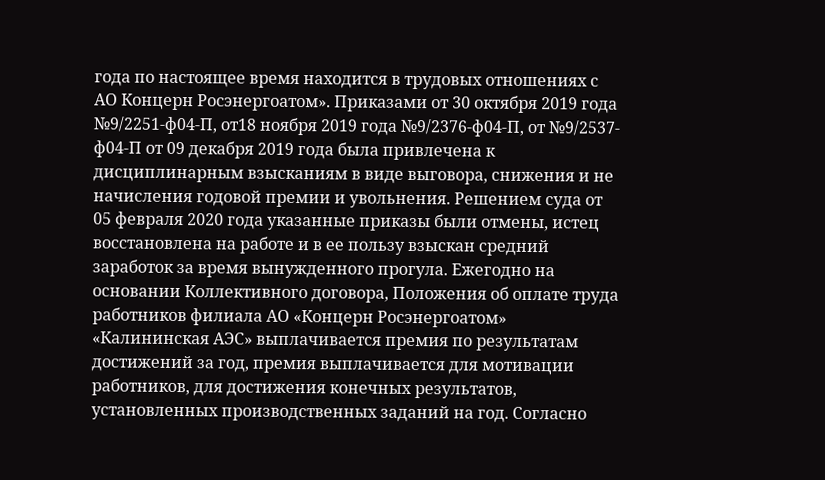года по настоящее время находится в трудовых отношениях с АО Концерн Росэнергоатом». Приказами от 30 октября 2019 года №9/2251-ф04-П, от18 ноября 2019 года №9/2376-ф04-П, от №9/2537-ф04-П от 09 декабря 2019 года была привлечена к дисциплинарным взысканиям в виде выговора, снижения и не начисления годовой премии и увольнения. Решением суда от 05 февраля 2020 года указанные приказы были отмены, истец восстановлена на работе и в ее пользу взыскан средний заработок за время вынужденного прогула. Ежегодно на основании Коллективного договора, Положения об оплате труда работников филиала АО «Концерн Росэнергоатом» «Калининская АЭС» выплачивается премия по результатам достижений за год, премия выплачивается для мотивации работников, для достижения конечных результатов, установленных производственных заданий на год. Согласно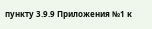пункту 3.9.9 Приложения №1 к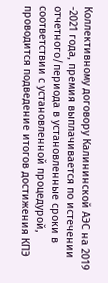Коллективному договору Калининской АЭС на 2019 -2021 года, премия выплачивается по истечении отчетного/периода в установленные сроки в соответствии с установленной процедурой, проводится подведение итогов достижения КПЭ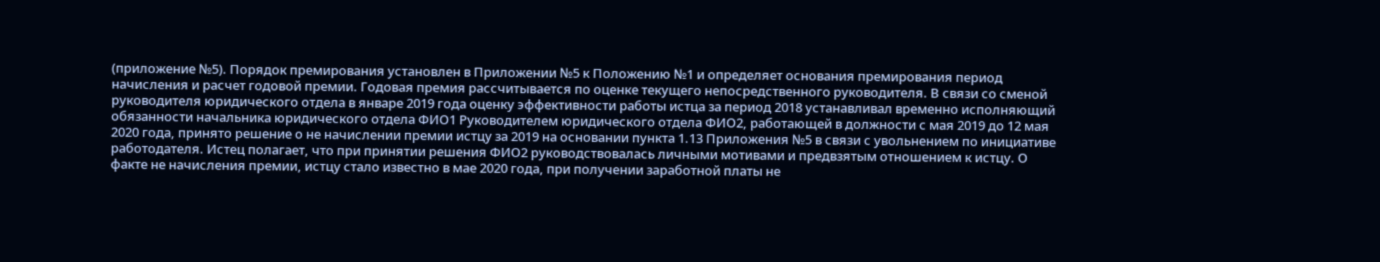(приложение №5). Порядок премирования установлен в Приложении №5 к Положению №1 и определяет основания премирования период начисления и расчет годовой премии. Годовая премия рассчитывается по оценке текущего непосредственного руководителя. В связи со сменой руководителя юридического отдела в январе 2019 года оценку эффективности работы истца за период 2018 устанавливал временно исполняющий обязанности начальника юридического отдела ФИО1 Руководителем юридического отдела ФИО2, работающей в должности с мая 2019 до 12 мая 2020 года, принято решение о не начислении премии истцу за 2019 на основании пункта 1.13 Приложения №5 в связи с увольнением по инициативе работодателя. Истец полагает, что при принятии решения ФИО2 руководствовалась личными мотивами и предвзятым отношением к истцу. О факте не начисления премии, истцу стало известно в мае 2020 года, при получении заработной платы не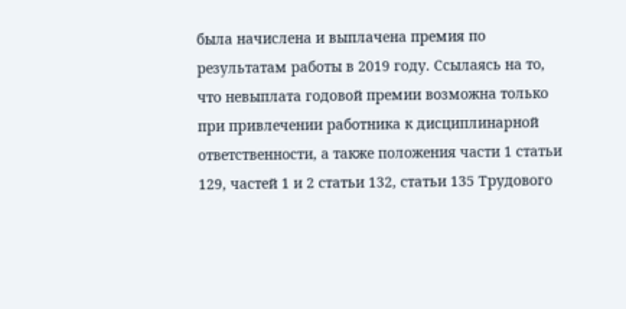была начислена и выплачена премия по результатам работы в 2019 году. Ссылаясь на то, что невыплата годовой премии возможна только при привлечении работника к дисциплинарной ответственности, а также положения части 1 статьи 129, частей 1 и 2 статьи 132, статьи 135 Трудового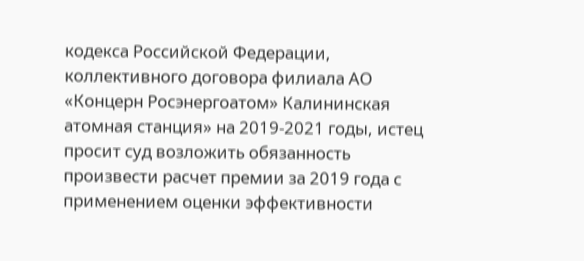кодекса Российской Федерации, коллективного договора филиала АО «Концерн Росэнергоатом» Калининская атомная станция» на 2019-2021 годы, истец просит суд возложить обязанность произвести расчет премии за 2019 года с применением оценки эффективности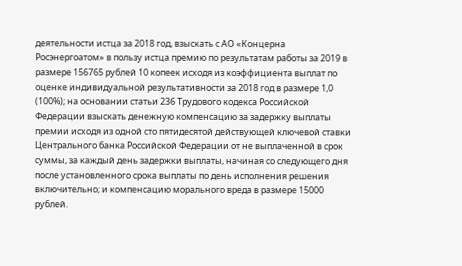деятельности истца за 2018 год, взыскать с АО «Концерна Росэнергоатом» в пользу истца премию по результатам работы за 2019 в размере 156765 рублей 10 копеек исходя из коэффициента выплат по оценке индивидуальной результативности за 2018 год в размере 1,0 (100%); на основании статьи 236 Трудового кодекса Российской Федерации взыскать денежную компенсацию за задержку выплаты премии исходя из одной сто пятидесятой действующей ключевой ставки Центрального банка Российской Федерации от не выплаченной в срок суммы, за каждый день задержки выплаты, начиная со следующего дня после установленного срока выплаты по день исполнения решения включительно; и компенсацию морального вреда в размере 15000 рублей.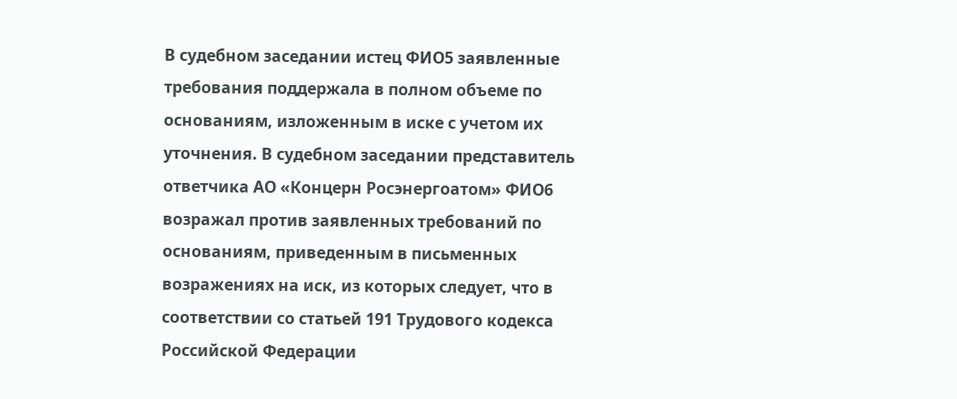В судебном заседании истец ФИО5 заявленные требования поддержала в полном объеме по основаниям, изложенным в иске с учетом их уточнения. В судебном заседании представитель ответчика АО «Концерн Росэнергоатом» ФИО6 возражал против заявленных требований по основаниям, приведенным в письменных возражениях на иск, из которых следует, что в соответствии со статьей 191 Трудового кодекса Российской Федерации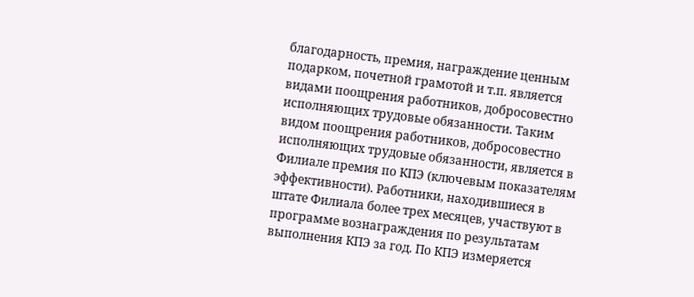благодарность, премия, награждение ценным подарком, почетной грамотой и т.п. является видами поощрения работников, добросовестно исполняющих трудовые обязанности. Таким видом поощрения работников, добросовестно исполняющих трудовые обязанности, является в Филиале премия по КПЭ (ключевым показателям эффективности). Работники, находившиеся в штате Филиала более трех месяцев, участвуют в программе вознаграждения по результатам выполнения КПЭ за год. По КПЭ измеряется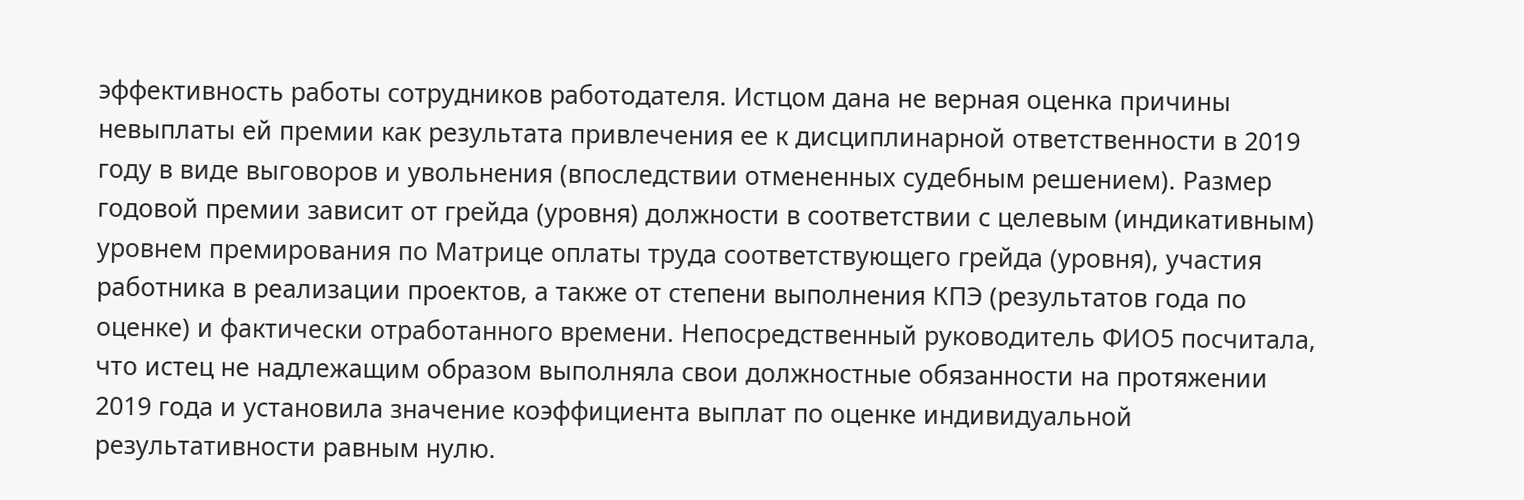эффективность работы сотрудников работодателя. Истцом дана не верная оценка причины невыплаты ей премии как результата привлечения ее к дисциплинарной ответственности в 2019 году в виде выговоров и увольнения (впоследствии отмененных судебным решением). Размер годовой премии зависит от грейда (уровня) должности в соответствии с целевым (индикативным) уровнем премирования по Матрице оплаты труда соответствующего грейда (уровня), участия работника в реализации проектов, а также от степени выполнения КПЭ (результатов года по оценке) и фактически отработанного времени. Непосредственный руководитель ФИО5 посчитала, что истец не надлежащим образом выполняла свои должностные обязанности на протяжении 2019 года и установила значение коэффициента выплат по оценке индивидуальной результативности равным нулю.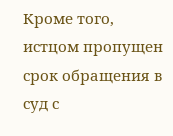Кроме того, истцом пропущен срок обращения в суд с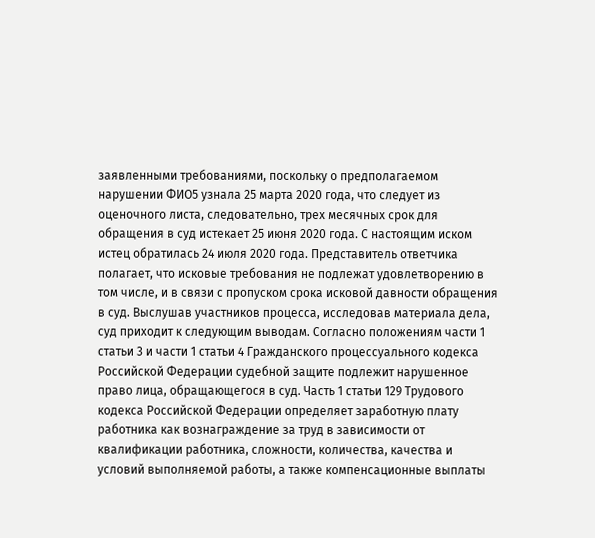заявленными требованиями, поскольку о предполагаемом нарушении ФИО5 узнала 25 марта 2020 года, что следует из оценочного листа, следовательно, трех месячных срок для обращения в суд истекает 25 июня 2020 года. С настоящим иском истец обратилась 24 июля 2020 года. Представитель ответчика полагает, что исковые требования не подлежат удовлетворению в том числе, и в связи с пропуском срока исковой давности обращения в суд. Выслушав участников процесса, исследовав материала дела, суд приходит к следующим выводам. Согласно положениям части 1 статьи 3 и части 1 статьи 4 Гражданского процессуального кодекса Российской Федерации судебной защите подлежит нарушенное право лица, обращающегося в суд. Часть 1 статьи 129 Трудового кодекса Российской Федерации определяет заработную плату работника как вознаграждение за труд в зависимости от квалификации работника, сложности, количества, качества и условий выполняемой работы, а также компенсационные выплаты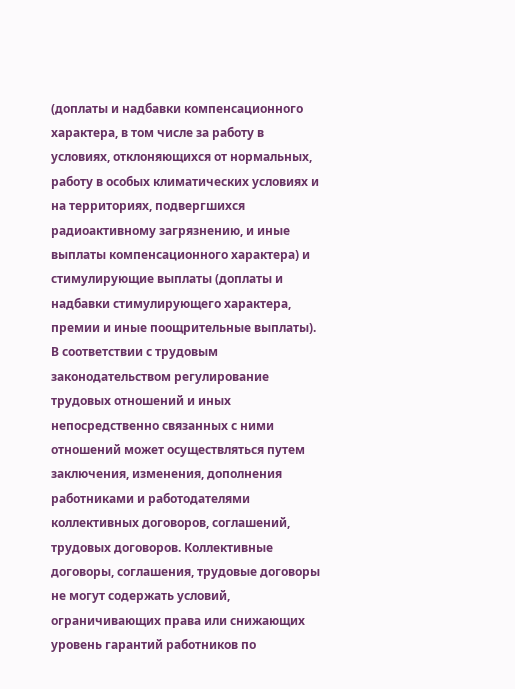(доплаты и надбавки компенсационного характера, в том числе за работу в условиях, отклоняющихся от нормальных, работу в особых климатических условиях и на территориях, подвергшихся радиоактивному загрязнению, и иные выплаты компенсационного характера) и стимулирующие выплаты (доплаты и надбавки стимулирующего характера, премии и иные поощрительные выплаты). В соответствии с трудовым законодательством регулирование трудовых отношений и иных непосредственно связанных с ними отношений может осуществляться путем заключения, изменения, дополнения работниками и работодателями коллективных договоров, соглашений, трудовых договоров. Коллективные договоры, соглашения, трудовые договоры не могут содержать условий, ограничивающих права или снижающих уровень гарантий работников по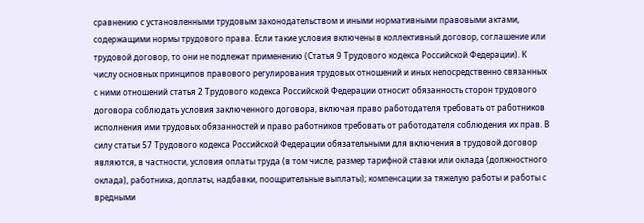сравнению с установленными трудовым законодательством и иными нормативными правовыми актами, содержащими нормы трудового права. Если такие условия включены в коллективный договор, соглашение или трудовой договор, то они не подлежат применению (Статья 9 Трудового кодекса Российской Федерации). К числу основных принципов правового регулирования трудовых отношений и иных непосредственно связанных с ними отношений статья 2 Трудового кодекса Российской Федерации относит обязанность сторон трудового договора соблюдать условия заключенного договора, включая право работодателя требовать от работников исполнения ими трудовых обязанностей и право работников требовать от работодателя соблюдения их прав. В силу статьи 57 Трудового кодекса Российской Федерации обязательными для включения в трудовой договор являются, в частности, условия оплаты труда (в том числе, размер тарифной ставки или оклада (должностного оклада), работника, доплаты, надбавки, поощрительные выплаты); компенсации за тяжелую работы и работы с вредными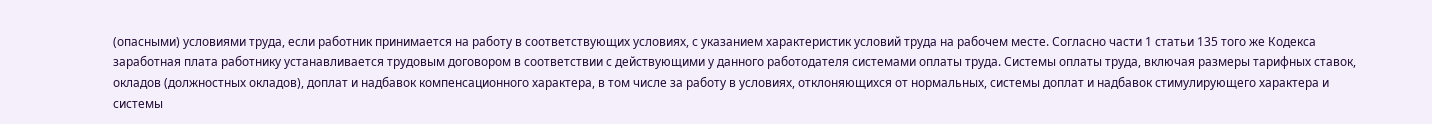(опасными) условиями труда, если работник принимается на работу в соответствующих условиях, с указанием характеристик условий труда на рабочем месте. Согласно части 1 статьи 135 того же Кодекса заработная плата работнику устанавливается трудовым договором в соответствии с действующими у данного работодателя системами оплаты труда. Системы оплаты труда, включая размеры тарифных ставок, окладов (должностных окладов), доплат и надбавок компенсационного характера, в том числе за работу в условиях, отклоняющихся от нормальных, системы доплат и надбавок стимулирующего характера и системы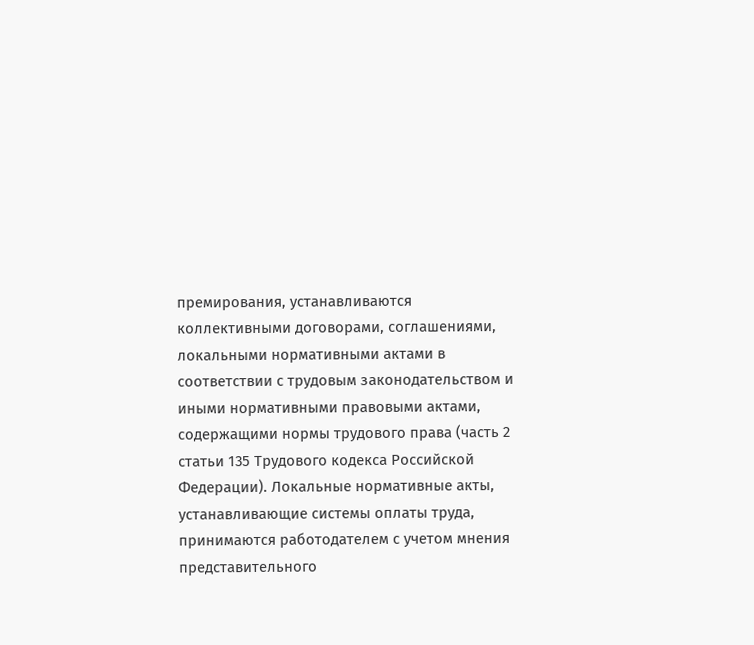премирования, устанавливаются коллективными договорами, соглашениями, локальными нормативными актами в соответствии с трудовым законодательством и иными нормативными правовыми актами, содержащими нормы трудового права (часть 2 статьи 135 Трудового кодекса Российской Федерации). Локальные нормативные акты, устанавливающие системы оплаты труда, принимаются работодателем с учетом мнения представительного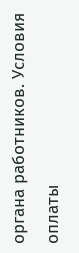органа работников. Условия оплаты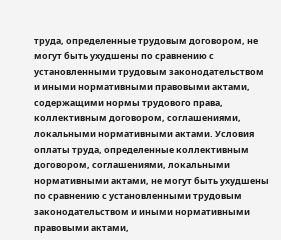труда, определенные трудовым договором, не могут быть ухудшены по сравнению с установленными трудовым законодательством и иными нормативными правовыми актами, содержащими нормы трудового права, коллективным договором, соглашениями, локальными нормативными актами. Условия оплаты труда, определенные коллективным договором, соглашениями, локальными нормативными актами, не могут быть ухудшены по сравнению с установленными трудовым законодательством и иными нормативными правовыми актами,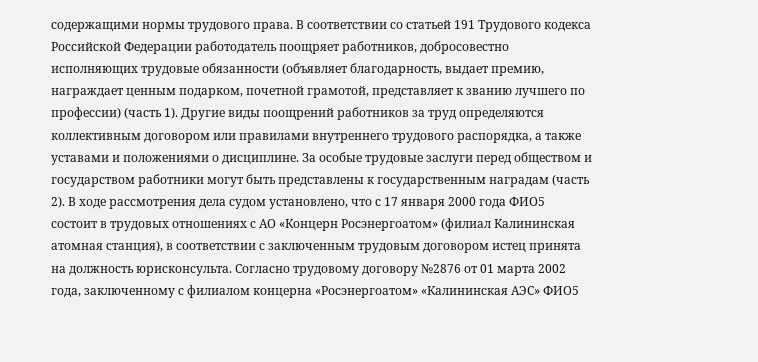содержащими нормы трудового права. В соответствии со статьей 191 Трудового кодекса Российской Федерации работодатель поощряет работников, добросовестно исполняющих трудовые обязанности (объявляет благодарность, выдает премию, награждает ценным подарком, почетной грамотой, представляет к званию лучшего по профессии) (часть 1). Другие виды поощрений работников за труд определяются коллективным договором или правилами внутреннего трудового распорядка, а также уставами и положениями о дисциплине. За особые трудовые заслуги перед обществом и государством работники могут быть представлены к государственным наградам (часть 2). В ходе рассмотрения дела судом установлено, что с 17 января 2000 года ФИО5 состоит в трудовых отношениях с АО «Концерн Росэнергоатом» (филиал Калининская атомная станция), в соответствии с заключенным трудовым договором истец принята на должность юрисконсульта. Согласно трудовому договору №2876 от 01 марта 2002 года, заключенному с филиалом концерна «Росэнергоатом» «Калининская АЭС» ФИО5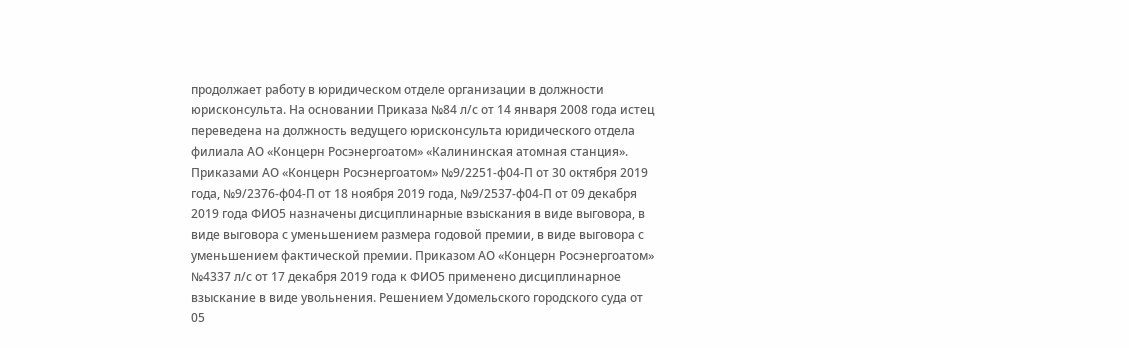продолжает работу в юридическом отделе организации в должности юрисконсульта. На основании Приказа №84 л/с от 14 января 2008 года истец переведена на должность ведущего юрисконсульта юридического отдела филиала АО «Концерн Росэнергоатом» «Калининская атомная станция». Приказами АО «Концерн Росэнергоатом» №9/2251-ф04-П от 30 октября 2019 года, №9/2376-ф04-П от 18 ноября 2019 года, №9/2537-ф04-П от 09 декабря 2019 года ФИО5 назначены дисциплинарные взыскания в виде выговора, в виде выговора с уменьшением размера годовой премии, в виде выговора с уменьшением фактической премии. Приказом АО «Концерн Росэнергоатом» №4337 л/с от 17 декабря 2019 года к ФИО5 применено дисциплинарное взыскание в виде увольнения. Решением Удомельского городского суда от 05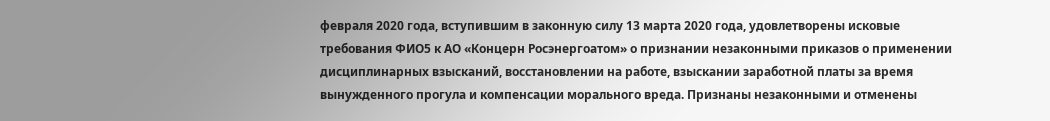февраля 2020 года, вступившим в законную силу 13 марта 2020 года, удовлетворены исковые требования ФИО5 к АО «Концерн Росэнергоатом» о признании незаконными приказов о применении дисциплинарных взысканий, восстановлении на работе, взыскании заработной платы за время вынужденного прогула и компенсации морального вреда. Признаны незаконными и отменены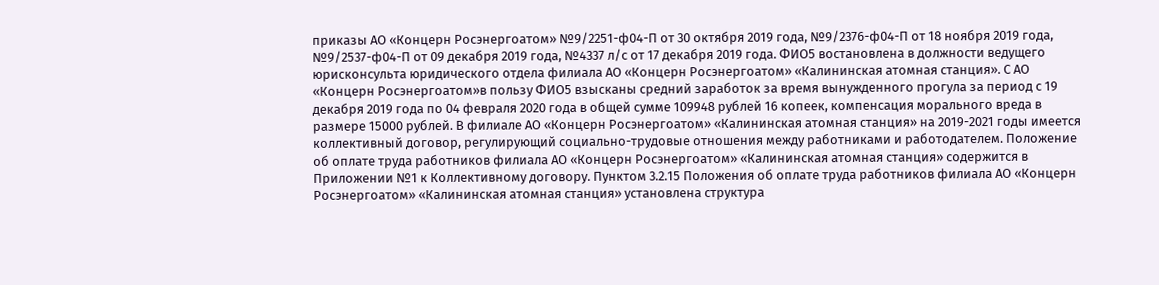приказы АО «Концерн Росэнергоатом» №9/2251-ф04-П от 30 октября 2019 года, №9/2376-ф04-П от 18 ноября 2019 года, №9/2537-ф04-П от 09 декабря 2019 года, №4337 л/с от 17 декабря 2019 года. ФИО5 востановлена в должности ведущего юрисконсульта юридического отдела филиала АО «Концерн Росэнергоатом» «Калининская атомная станция». С АО «Концерн Росэнергоатом»в пользу ФИО5 взысканы средний заработок за время вынужденного прогула за период с 19 декабря 2019 года по 04 февраля 2020 года в общей сумме 109948 рублей 16 копеек, компенсация морального вреда в размере 15000 рублей. В филиале АО «Концерн Росэнергоатом» «Калининская атомная станция» на 2019-2021 годы имеется коллективный договор, регулирующий социально-трудовые отношения между работниками и работодателем. Положение об оплате труда работников филиала АО «Концерн Росэнергоатом» «Калининская атомная станция» содержится в Приложении №1 к Коллективному договору. Пунктом 3.2.15 Положения об оплате труда работников филиала АО «Концерн Росэнергоатом» «Калининская атомная станция» установлена структура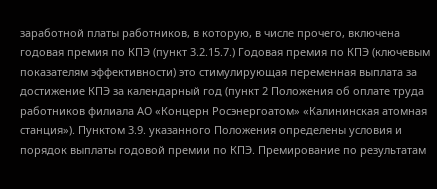заработной платы работников, в которую, в числе прочего, включена годовая премия по КПЭ (пункт 3.2.15.7.) Годовая премия по КПЭ (ключевым показателям эффективности) это стимулирующая переменная выплата за достижение КПЭ за календарный год (пункт 2 Положения об оплате труда работников филиала АО «Концерн Росэнергоатом» «Калининская атомная станция»). Пунктом 3.9. указанного Положения определены условия и порядок выплаты годовой премии по КПЭ. Премирование по результатам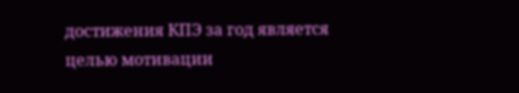достижения КПЭ за год является целью мотивации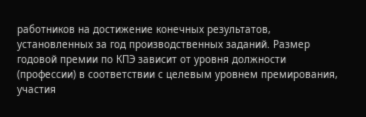работников на достижение конечных результатов, установленных за год производственных заданий. Размер годовой премии по КПЭ зависит от уровня должности (профессии) в соответствии с целевым уровнем премирования, участия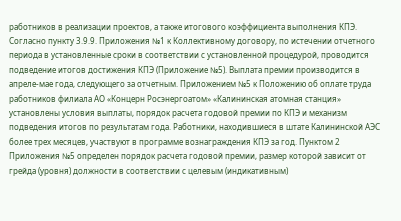работников в реализации проектов, а также итогового коэффициента выполнения КПЭ. Согласно пункту 3.9.9. Приложения №1 к Коллективному договору, по истечении отчетного периода в установленные сроки в соответствии с установленной процедурой, проводится подведение итогов достижения КПЭ (Приложение №5). Выплата премии производится в апреле-мае года, следующего за отчетным. Приложением №5 к Положению об оплате труда работников филиала АО «Концерн Росэнергоатом» «Калининская атомная станция» установлены условия выплаты, порядок расчета годовой премии по КПЭ и механизм подведения итогов по результатам года. Работники, находившиеся в штате Калининской АЭС более трех месяцев, участвуют в программе вознаграждения КПЭ за год. Пунктом 2 Приложения №5 определен порядок расчета годовой премии, размер которой зависит от грейда (уровня) должности в соответствии с целевым (индикативным)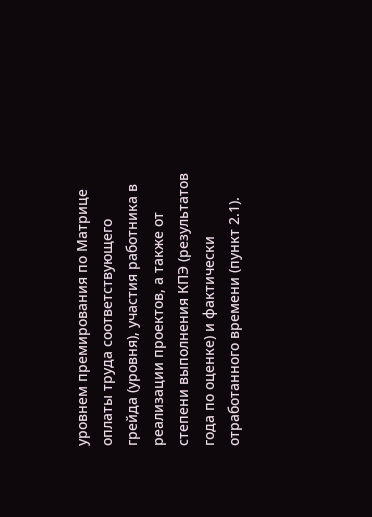уровнем премирования по Матрице оплаты труда соответствующего грейда (уровня), участия работника в реализации проектов, а также от степени выполнения КПЭ (результатов года по оценке) и фактически отработанного времени (пункт 2.1).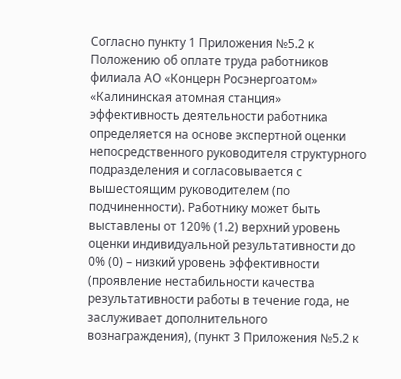Согласно пункту 1 Приложения №5.2 к Положению об оплате труда работников филиала АО «Концерн Росэнергоатом» «Калининская атомная станция» эффективность деятельности работника определяется на основе экспертной оценки непосредственного руководителя структурного подразделения и согласовывается с вышестоящим руководителем (по подчиненности). Работнику может быть выставлены от 120% (1.2) верхний уровень оценки индивидуальной результативности до 0% (0) – низкий уровень эффективности (проявление нестабильности качества результативности работы в течение года, не заслуживает дополнительного вознаграждения), (пункт 3 Приложения №5.2 к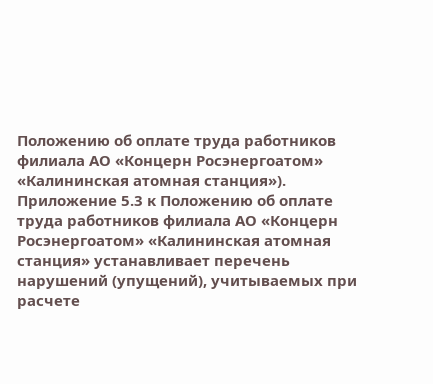Положению об оплате труда работников филиала АО «Концерн Росэнергоатом» «Калининская атомная станция»). Приложение 5.3 к Положению об оплате труда работников филиала АО «Концерн Росэнергоатом» «Калининская атомная станция» устанавливает перечень нарушений (упущений), учитываемых при расчете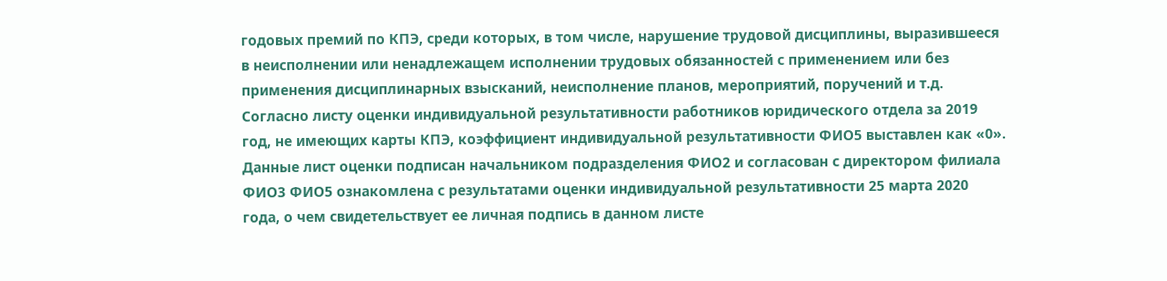годовых премий по КПЭ, среди которых, в том числе, нарушение трудовой дисциплины, выразившееся в неисполнении или ненадлежащем исполнении трудовых обязанностей с применением или без применения дисциплинарных взысканий, неисполнение планов, мероприятий, поручений и т.д. Согласно листу оценки индивидуальной результативности работников юридического отдела за 2019 год, не имеющих карты КПЭ, коэффициент индивидуальной результативности ФИО5 выставлен как «0». Данные лист оценки подписан начальником подразделения ФИО2 и согласован с директором филиала ФИО3 ФИО5 ознакомлена с результатами оценки индивидуальной результативности 25 марта 2020 года, о чем свидетельствует ее личная подпись в данном листе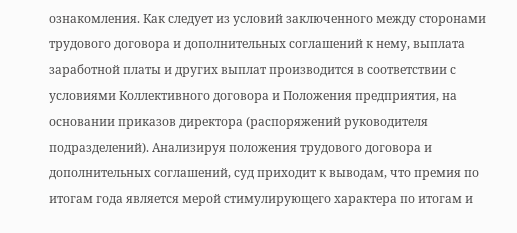ознакомления. Как следует из условий заключенного между сторонами трудового договора и дополнительных соглашений к нему, выплата заработной платы и других выплат производится в соответствии с условиями Коллективного договора и Положения предприятия, на основании приказов директора (распоряжений руководителя подразделений). Анализируя положения трудового договора и дополнительных соглашений, суд приходит к выводам, что премия по итогам года является мерой стимулирующего характера по итогам и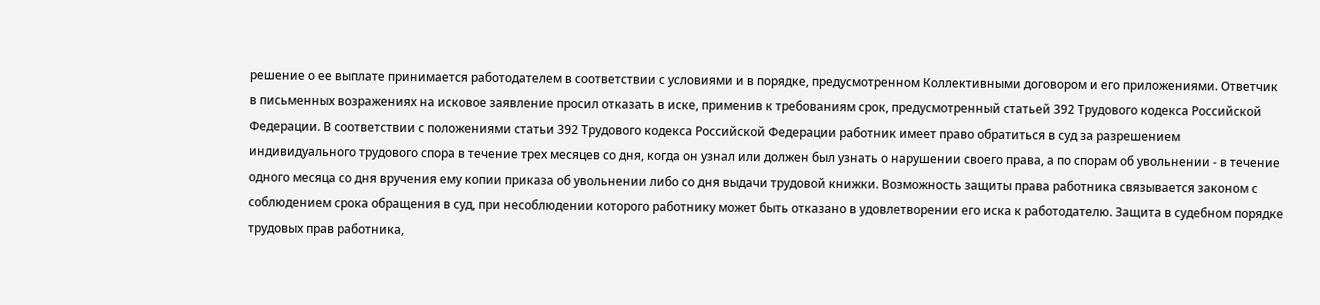решение о ее выплате принимается работодателем в соответствии с условиями и в порядке, предусмотренном Коллективными договором и его приложениями. Ответчик в письменных возражениях на исковое заявление просил отказать в иске, применив к требованиям срок, предусмотренный статьей 392 Трудового кодекса Российской Федерации. В соответствии с положениями статьи 392 Трудового кодекса Российской Федерации работник имеет право обратиться в суд за разрешением индивидуального трудового спора в течение трех месяцев со дня, когда он узнал или должен был узнать о нарушении своего права, а по спорам об увольнении - в течение одного месяца со дня вручения ему копии приказа об увольнении либо со дня выдачи трудовой книжки. Возможность защиты права работника связывается законом с соблюдением срока обращения в суд, при несоблюдении которого работнику может быть отказано в удовлетворении его иска к работодателю. Защита в судебном порядке трудовых прав работника,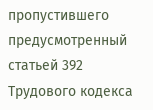пропустившего предусмотренный статьей 392 Трудового кодекса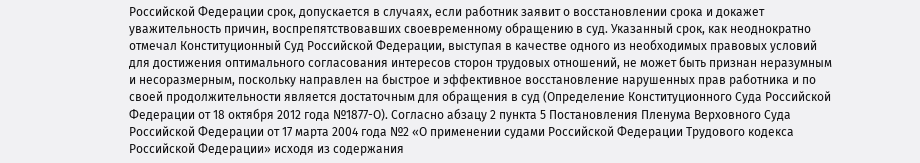Российской Федерации срок, допускается в случаях, если работник заявит о восстановлении срока и докажет уважительность причин, воспрепятствовавших своевременному обращению в суд. Указанный срок, как неоднократно отмечал Конституционный Суд Российской Федерации, выступая в качестве одного из необходимых правовых условий для достижения оптимального согласования интересов сторон трудовых отношений, не может быть признан неразумным и несоразмерным, поскольку направлен на быстрое и эффективное восстановление нарушенных прав работника и по своей продолжительности является достаточным для обращения в суд (Определение Конституционного Суда Российской Федерации от 18 октября 2012 года №1877-О). Согласно абзацу 2 пункта 5 Постановления Пленума Верховного Суда Российской Федерации от 17 марта 2004 года №2 «О применении судами Российской Федерации Трудового кодекса Российской Федерации» исходя из содержания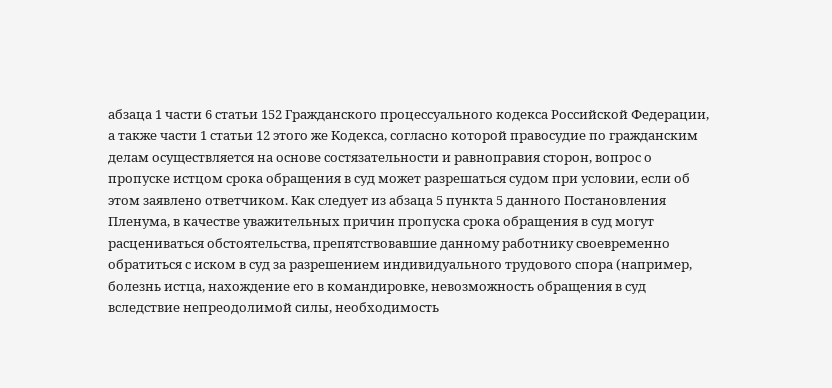абзаца 1 части 6 статьи 152 Гражданского процессуального кодекса Российской Федерации, а также части 1 статьи 12 этого же Кодекса, согласно которой правосудие по гражданским делам осуществляется на основе состязательности и равноправия сторон, вопрос о пропуске истцом срока обращения в суд может разрешаться судом при условии, если об этом заявлено ответчиком. Как следует из абзаца 5 пункта 5 данного Постановления Пленума, в качестве уважительных причин пропуска срока обращения в суд могут расцениваться обстоятельства, препятствовавшие данному работнику своевременно обратиться с иском в суд за разрешением индивидуального трудового спора (например, болезнь истца, нахождение его в командировке, невозможность обращения в суд вследствие непреодолимой силы, необходимость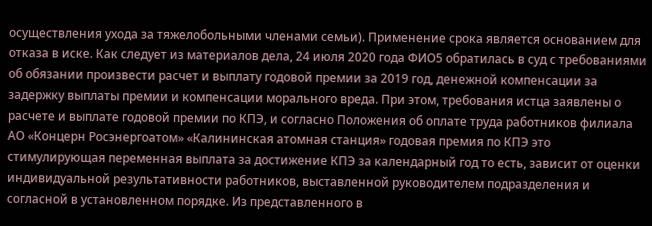осуществления ухода за тяжелобольными членами семьи). Применение срока является основанием для отказа в иске. Как следует из материалов дела, 24 июля 2020 года ФИО5 обратилась в суд с требованиями об обязании произвести расчет и выплату годовой премии за 2019 год, денежной компенсации за задержку выплаты премии и компенсации морального вреда. При этом, требования истца заявлены о расчете и выплате годовой премии по КПЭ, и согласно Положения об оплате труда работников филиала АО «Концерн Росэнергоатом» «Калининская атомная станция» годовая премия по КПЭ это стимулирующая переменная выплата за достижение КПЭ за календарный год то есть, зависит от оценки индивидуальной результативности работников, выставленной руководителем подразделения и согласной в установленном порядке. Из представленного в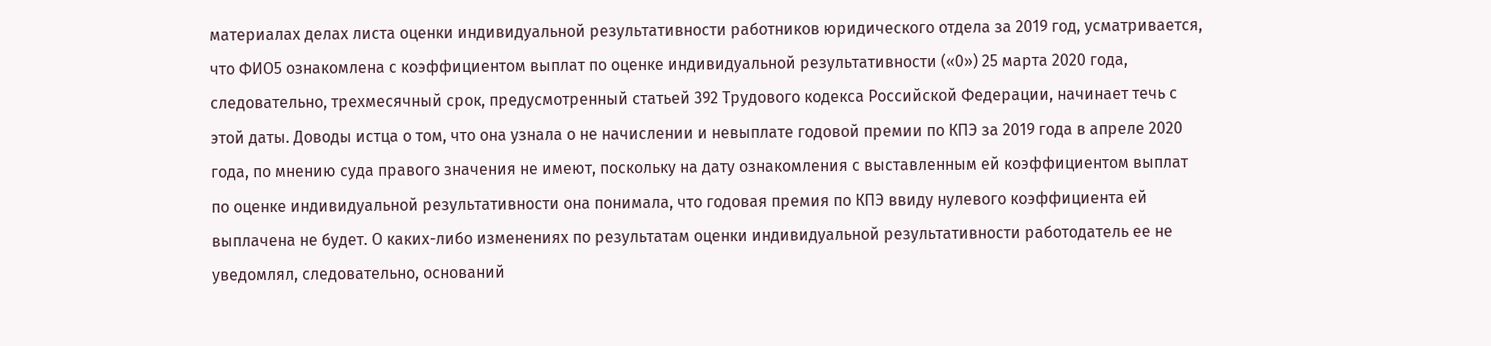материалах делах листа оценки индивидуальной результативности работников юридического отдела за 2019 год, усматривается, что ФИО5 ознакомлена с коэффициентом выплат по оценке индивидуальной результативности («0») 25 марта 2020 года, следовательно, трехмесячный срок, предусмотренный статьей 392 Трудового кодекса Российской Федерации, начинает течь с этой даты. Доводы истца о том, что она узнала о не начислении и невыплате годовой премии по КПЭ за 2019 года в апреле 2020 года, по мнению суда правого значения не имеют, поскольку на дату ознакомления с выставленным ей коэффициентом выплат по оценке индивидуальной результативности она понимала, что годовая премия по КПЭ ввиду нулевого коэффициента ей выплачена не будет. О каких-либо изменениях по результатам оценки индивидуальной результативности работодатель ее не уведомлял, следовательно, оснований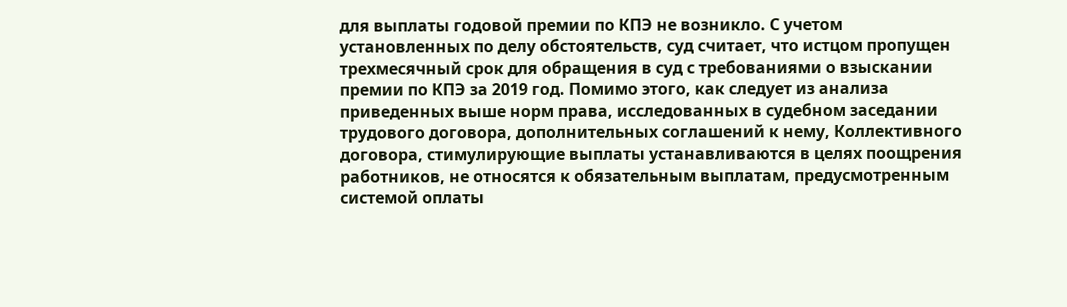для выплаты годовой премии по КПЭ не возникло. С учетом установленных по делу обстоятельств, суд считает, что истцом пропущен трехмесячный срок для обращения в суд с требованиями о взыскании премии по КПЭ за 2019 год. Помимо этого, как следует из анализа приведенных выше норм права, исследованных в судебном заседании трудового договора, дополнительных соглашений к нему, Коллективного договора, стимулирующие выплаты устанавливаются в целях поощрения работников, не относятся к обязательным выплатам, предусмотренным системой оплаты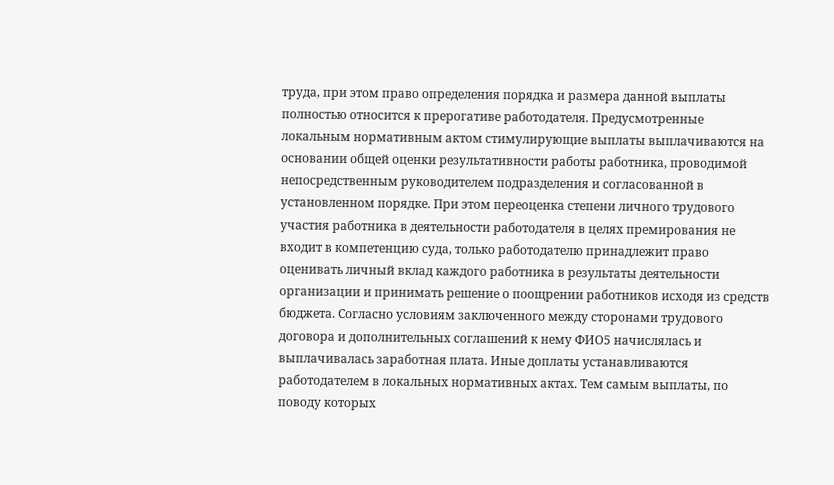труда, при этом право определения порядка и размера данной выплаты полностью относится к прерогативе работодателя. Предусмотренные локальным нормативным актом стимулирующие выплаты выплачиваются на основании общей оценки результативности работы работника, проводимой непосредственным руководителем подразделения и согласованной в установленном порядке. При этом переоценка степени личного трудового участия работника в деятельности работодателя в целях премирования не входит в компетенцию суда, только работодателю принадлежит право оценивать личный вклад каждого работника в результаты деятельности организации и принимать решение о поощрении работников исходя из средств бюджета. Согласно условиям заключенного между сторонами трудового договора и дополнительных соглашений к нему ФИО5 начислялась и выплачивалась заработная плата. Иные доплаты устанавливаются работодателем в локальных нормативных актах. Тем самым выплаты, по поводу которых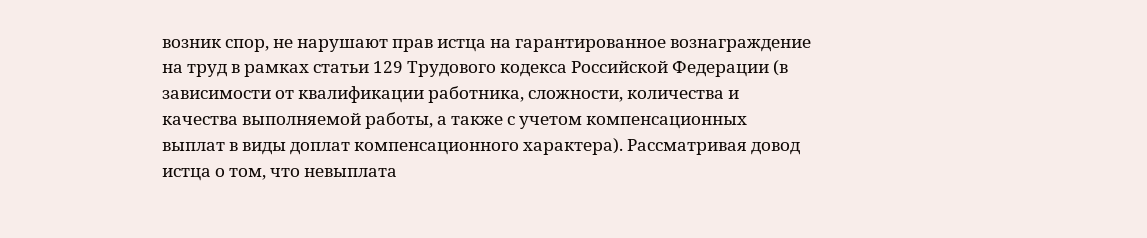возник спор, не нарушают прав истца на гарантированное вознаграждение на труд в рамках статьи 129 Трудового кодекса Российской Федерации (в зависимости от квалификации работника, сложности, количества и качества выполняемой работы, а также с учетом компенсационных выплат в виды доплат компенсационного характера). Рассматривая довод истца о том, что невыплата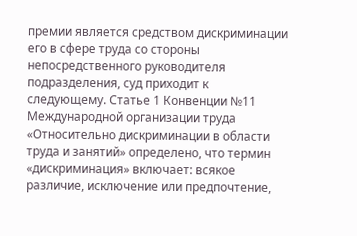премии является средством дискриминации его в сфере труда со стороны непосредственного руководителя подразделения, суд приходит к следующему. Статье 1 Конвенции №11 Международной организации труда «Относительно дискриминации в области труда и занятий» определено, что термин «дискриминация» включает: всякое различие, исключение или предпочтение,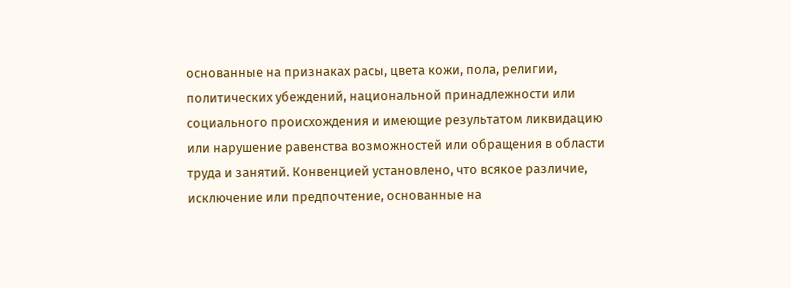основанные на признаках расы, цвета кожи, пола, религии, политических убеждений, национальной принадлежности или социального происхождения и имеющие результатом ликвидацию или нарушение равенства возможностей или обращения в области труда и занятий. Конвенцией установлено, что всякое различие, исключение или предпочтение, основанные на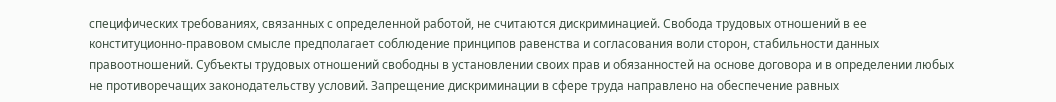специфических требованиях, связанных с определенной работой, не считаются дискриминацией. Свобода трудовых отношений в ее конституционно-правовом смысле предполагает соблюдение принципов равенства и согласования воли сторон, стабильности данных правоотношений. Субъекты трудовых отношений свободны в установлении своих прав и обязанностей на основе договора и в определении любых не противоречащих законодательству условий. Запрещение дискриминации в сфере труда направлено на обеспечение равных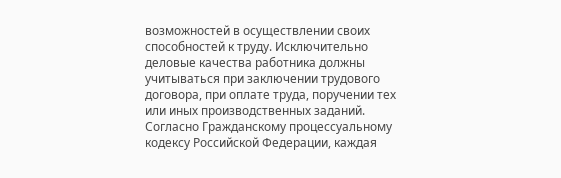возможностей в осуществлении своих способностей к труду. Исключительно деловые качества работника должны учитываться при заключении трудового договора, при оплате труда, поручении тех или иных производственных заданий. Согласно Гражданскому процессуальному кодексу Российской Федерации, каждая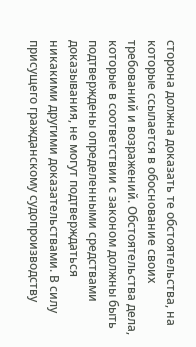сторона должна доказать те обстоятельства, на которые ссылается в обоснование своих требований и возражений. Обстоятельства дела, которые в соответствии с законом должны быть подтверждены определенными средствами доказывания, не могут подтверждаться никакими другими доказательствами. В силу присущего гражданскому судопроизводству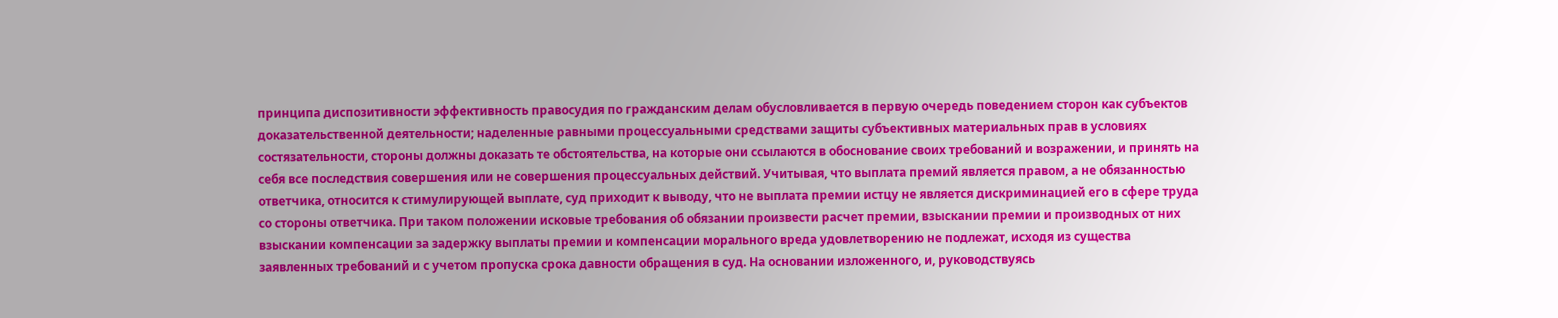принципа диспозитивности эффективность правосудия по гражданским делам обусловливается в первую очередь поведением сторон как субъектов доказательственной деятельности; наделенные равными процессуальными средствами защиты субъективных материальных прав в условиях состязательности, стороны должны доказать те обстоятельства, на которые они ссылаются в обоснование своих требований и возражении, и принять на себя все последствия совершения или не совершения процессуальных действий. Учитывая, что выплата премий является правом, а не обязанностью ответчика, относится к стимулирующей выплате, суд приходит к выводу, что не выплата премии истцу не является дискриминацией его в сфере труда со стороны ответчика. При таком положении исковые требования об обязании произвести расчет премии, взыскании премии и производных от них взыскании компенсации за задержку выплаты премии и компенсации морального вреда удовлетворению не подлежат, исходя из существа заявленных требований и с учетом пропуска срока давности обращения в суд. На основании изложенного, и, руководствуясь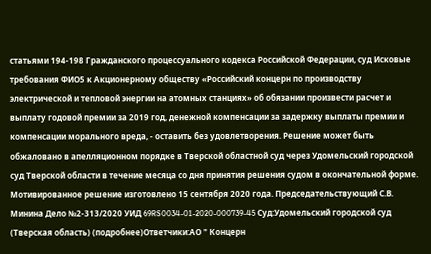статьями 194-198 Гражданского процессуального кодекса Российской Федерации, суд Исковые требования ФИО5 к Акционерному обществу «Российский концерн по производству электрической и тепловой энергии на атомных станциях» об обязании произвести расчет и выплату годовой премии за 2019 год, денежной компенсации за задержку выплаты премии и компенсации морального вреда, - оставить без удовлетворения. Решение может быть обжаловано в апелляционном порядке в Тверской областной суд через Удомельский городской суд Тверской области в течение месяца со дня принятия решения судом в окончательной форме. Мотивированное решение изготовлено 15 сентября 2020 года. Председательствующий С.В. Минина Дело №2-313/2020 УИД 69RS0034-01-2020-000739-45 Суд:Удомельский городской суд (Тверская область) (подробнее)Ответчики:АО " Концерн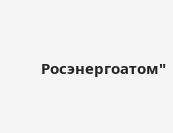Росэнергоатом"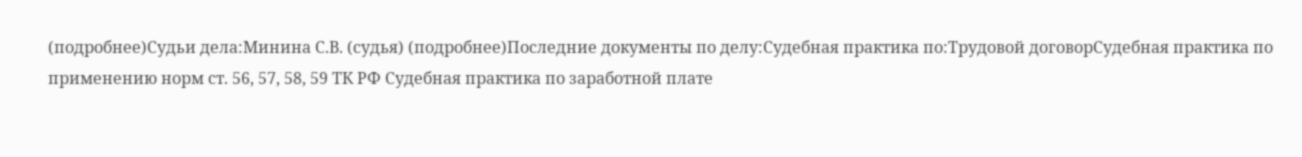(подробнее)Судьи дела:Минина С.В. (судья) (подробнее)Последние документы по делу:Судебная практика по:Трудовой договорСудебная практика по применению норм ст. 56, 57, 58, 59 ТК РФ Судебная практика по заработной плате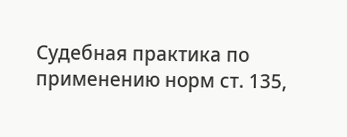Судебная практика по применению норм ст. 135,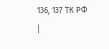136, 137 ТК РФ
|